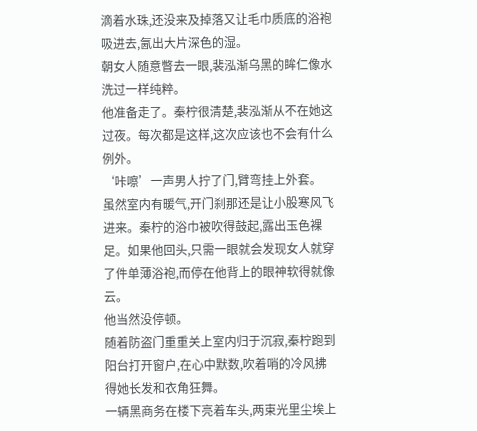滴着水珠,还没来及掉落又让毛巾质底的浴袍吸进去,氤出大片深色的湿。
朝女人随意瞥去一眼,裴泓渐乌黑的眸仁像水洗过一样纯粹。
他准备走了。秦柠很清楚,裴泓渐从不在她这过夜。每次都是这样,这次应该也不会有什么例外。
‘咔嚓’一声男人拧了门,臂弯挂上外套。
虽然室内有暖气,开门刹那还是让小股寒风飞进来。秦柠的浴巾被吹得鼓起,露出玉色裸足。如果他回头,只需一眼就会发现女人就穿了件单薄浴袍,而停在他背上的眼神软得就像云。
他当然没停顿。
随着防盗门重重关上室内归于沉寂,秦柠跑到阳台打开窗户,在心中默数,吹着哨的冷风拂得她长发和衣角狂舞。
一辆黑商务在楼下亮着车头,两束光里尘埃上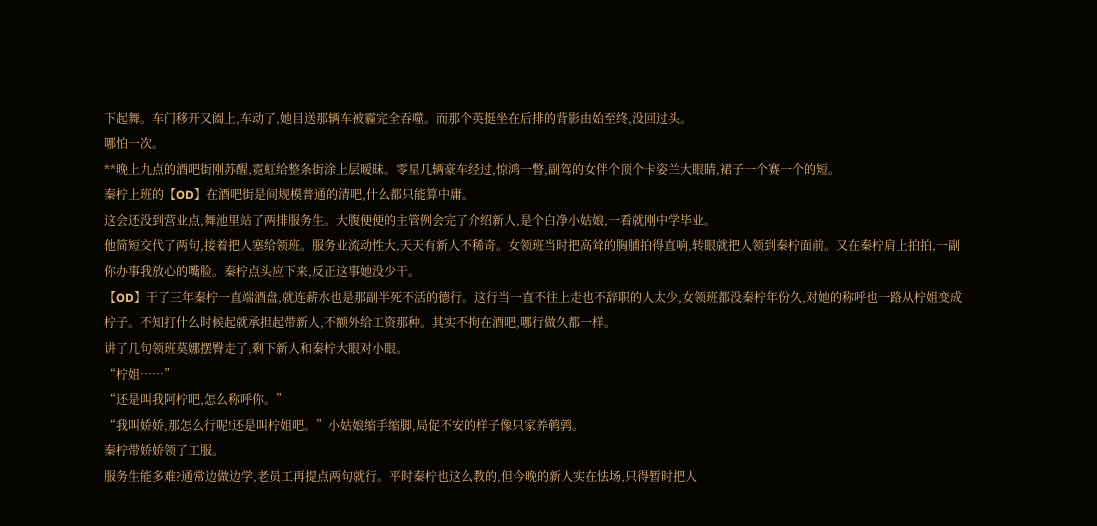下起舞。车门移开又阖上,车动了,她目送那辆车被霾完全吞噬。而那个英挺坐在后排的背影由始至终,没回过头。
哪怕一次。
**晚上九点的酒吧街刚苏醒,霓虹给整条街涂上层暧昧。零星几辆豪车经过,惊鸿一瞥,副驾的女伴个顶个卡姿兰大眼睛,裙子一个赛一个的短。
秦柠上班的【OD】在酒吧街是间规模普通的清吧,什么都只能算中庸。
这会还没到营业点,舞池里站了两排服务生。大腹便便的主管例会完了介绍新人,是个白净小姑娘,一看就刚中学毕业。
他简短交代了两句,接着把人塞给领班。服务业流动性大,天天有新人不稀奇。女领班当时把高耸的胸脯拍得直响,转眼就把人领到秦柠面前。又在秦柠肩上拍拍,一副你办事我放心的嘴脸。秦柠点头应下来,反正这事她没少干。
【OD】干了三年秦柠一直端酒盘,就连薪水也是那副半死不活的德行。这行当一直不往上走也不辞职的人太少,女领班都没秦柠年份久,对她的称呼也一路从柠姐变成柠子。不知打什么时候起就承担起带新人,不额外给工资那种。其实不拘在酒吧,哪行做久都一样。
讲了几句领班莫娜摆臀走了,剩下新人和秦柠大眼对小眼。
“柠姐……”
“还是叫我阿柠吧,怎么称呼你。”
“我叫娇娇,那怎么行呢!还是叫柠姐吧。”小姑娘缩手缩脚,局促不安的样子像只家养鹌鹑。
秦柠带娇娇领了工服。
服务生能多难?通常边做边学,老员工再提点两句就行。平时秦柠也这么教的,但今晚的新人实在怯场,只得暂时把人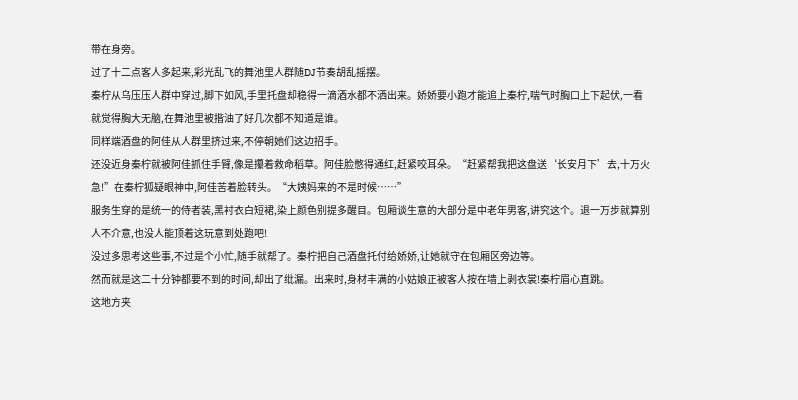带在身旁。
过了十二点客人多起来,彩光乱飞的舞池里人群随DJ节奏胡乱摇摆。
秦柠从乌压压人群中穿过,脚下如风,手里托盘却稳得一滴酒水都不洒出来。娇娇要小跑才能追上秦柠,喘气时胸口上下起伏,一看就觉得胸大无脑,在舞池里被揩油了好几次都不知道是谁。
同样端酒盘的阿佳从人群里挤过来,不停朝她们这边招手。
还没近身秦柠就被阿佳抓住手臂,像是攥着救命稻草。阿佳脸憋得通红,赶紧咬耳朵。“赶紧帮我把这盘送‘长安月下’去,十万火急!”在秦柠狐疑眼神中,阿佳苦着脸转头。“大姨妈来的不是时候……”
服务生穿的是统一的侍者装,黑衬衣白短裙,染上颜色别提多醒目。包厢谈生意的大部分是中老年男客,讲究这个。退一万步就算别人不介意,也没人能顶着这玩意到处跑吧!
没过多思考这些事,不过是个小忙,随手就帮了。秦柠把自己酒盘托付给娇娇,让她就守在包厢区旁边等。
然而就是这二十分钟都要不到的时间,却出了纰漏。出来时,身材丰满的小姑娘正被客人按在墙上剥衣裳!秦柠眉心直跳。
这地方夹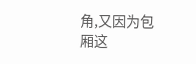角,又因为包厢这